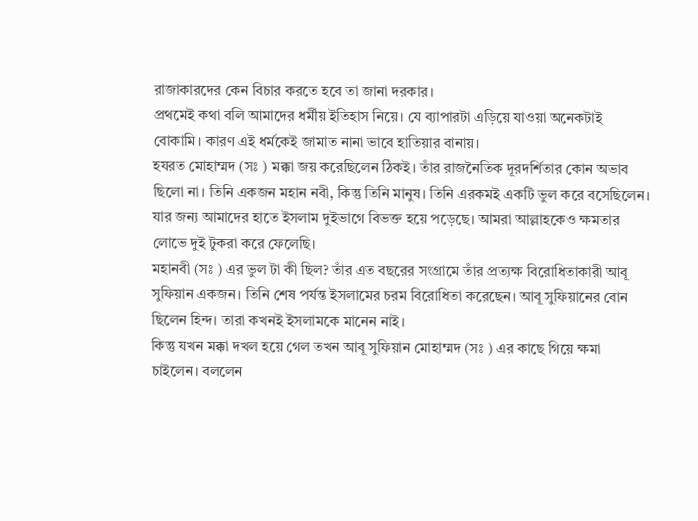রাজাকারদের কেন বিচার করতে হবে তা জানা দরকার।
প্রথমেই কথা বলি আমাদের ধর্মীয় ইতিহাস নিয়ে। যে ব্যাপারটা এড়িয়ে যাওয়া অনেকটাই বোকামি। কারণ এই ধর্মকেই জামাত নানা ভাবে হাতিয়ার বানায়।
হযরত মোহাম্মদ (সঃ ) মক্কা জয় করেছিলেন ঠিকই। তাঁর রাজনৈতিক দূরদর্শিতার কোন অভাব ছিলো না। তিনি একজন মহান নবী, কিন্তু তিনি মানুষ। তিনি এরকমই একটি ভুল করে বসেছিলেন। যার জন্য আমাদের হাতে ইসলাম দুইভাগে বিভক্ত হয়ে পড়েছে। আমরা আল্লাহকেও ক্ষমতার লোভে দুই টুকরা করে ফেলেছি।
মহানবী (সঃ ) এর ভুল টা কী ছিল? তাঁর এত বছরের সংগ্রামে তাঁর প্রত্যক্ষ বিরোধিতাকারী আবূ সুফিয়ান একজন। তিনি শেষ পর্যন্ত ইসলামের চরম বিরোধিতা করেছেন। আবূ সুফিয়ানের বোন ছিলেন হিন্দ। তারা কখনই ইসলামকে মানেন নাই।
কিন্তু যখন মক্কা দখল হয়ে গেল তখন আবূ সুফিয়ান মোহাম্মদ (সঃ ) এর কাছে গিয়ে ক্ষমা চাইলেন। বললেন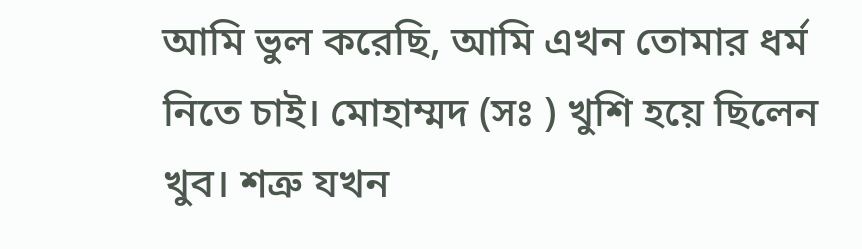আমি ভুল করেছি, আমি এখন তোমার ধর্ম নিতে চাই। মোহাম্মদ (সঃ ) খুশি হয়ে ছিলেন খুব। শত্রু যখন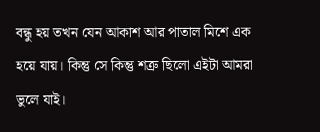বন্ধু হয় তখন যেন আকাশ আর পাতাল মিশে এক হয়ে যায়। কিন্তু সে কিন্তু শত্রু ছিলো এইটা আমরা ভুলে যাই।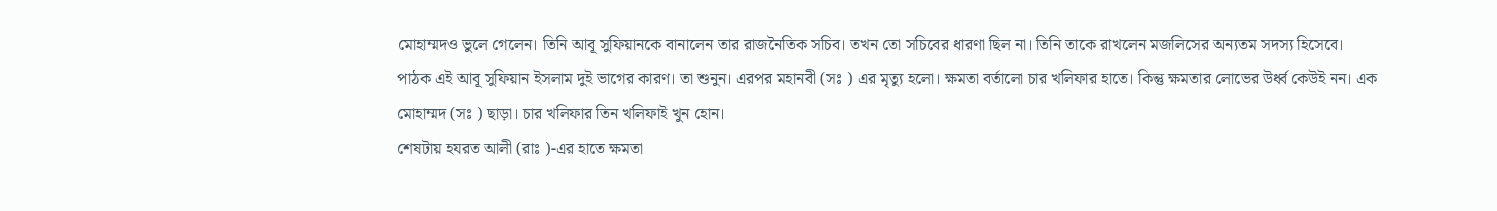মোহাম্মদও ভুলে গেলেন। তিনি আবূ সুফিয়ানকে বানালেন তার রাজনৈতিক সচিব। তখন তো সচিবের ধারণা ছিল না। তিনি তাকে রাখলেন মজলিসের অন্যতম সদস্য হিসেবে।
পাঠক এই আবূ সুফিয়ান ইসলাম দুই ভাগের কারণ। তা শুনুন। এরপর মহানবী (সঃ ) এর মৃত্যু হলো। ক্ষমতা বর্তালো চার খলিফার হাতে। কিন্তু ক্ষমতার লোভের উর্ধ্ব কেউই নন। এক মোহাম্মদ (সঃ ) ছাড়া। চার খলিফার তিন খলিফাই খুন হোন।
শেষটায় হযরত আলী (রাঃ )-এর হাতে ক্ষমতা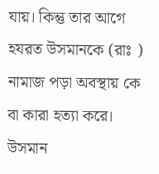যায়। কিন্তু তার আগে হযরত উসমানকে (রাঃ ) নামাজ পড়া অবস্থায় কে বা কারা হত্যা করে। উসমান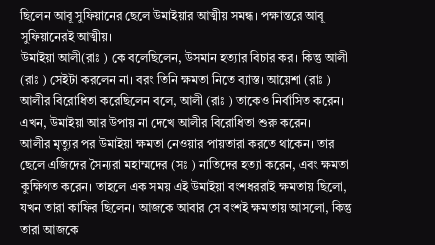ছিলেন আবূ সুফিয়ানের ছেলে উমাইয়ার আত্মীয় সমন্ধ। পক্ষান্তরে আবূ সুফিয়ানেরই আত্মীয়।
উমাইয়া আলী(রাঃ ) কে বলেছিলেন, উসমান হত্যার বিচার কর। কিন্তু আলী (রাঃ ) সেইটা করলেন না। বরং তিনি ক্ষমতা নিতে ব্যাস্ত। আয়েশা (রাঃ ) আলীর বিরোধিতা করেছিলেন বলে, আলী (রাঃ ) তাকেও নির্বাসিত করেন। এখন, উমাইয়া আর উপায় না দেখে আলীর বিরোধিতা শুরু করেন।
আলীর মৃত্যুর পর উমাইয়া ক্ষমতা নেওয়ার পায়তারা করতে থাকেন। তার ছেলে এজিদের সৈন্যরা মহাম্মদের (সঃ ) নাতিদের হত্যা করেন, এবং ক্ষমতা কুক্ষিগত করেন। তাহলে এক সময় এই উমাইয়া বংশধররাই ক্ষমতায় ছিলো, যখন তারা কাফির ছিলেন। আজকে আবার সে বংশই ক্ষমতায় আসলো, কিন্তু তারা আজকে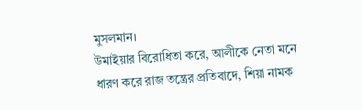মুসলমান।
উমাইয়ার বিরোধিতা করে, আলীকে নেতা মনে ধারণ করে রাজ তন্ত্রের প্রতিবাদে, শিয়া নামক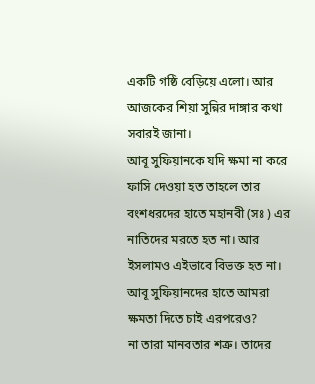একটি গষ্ঠি বেড়িয়ে এলো। আর আজকের শিয়া সুন্নির দাঙ্গার কথা সবারই জানা।
আবূ সুফিয়ানকে যদি ক্ষমা না করে ফাসি দেওয়া হত তাহলে তার বংশধরদের হাতে মহানবী (সঃ ) এর নাতিদের মরতে হত না। আর ইসলামও এইভাবে বিভক্ত হত না। আবূ সুফিয়ানদের হাতে আমরা ক্ষমতা দিতে চাই এরপরেও?
না তারা মানবতার শত্রু। তাদের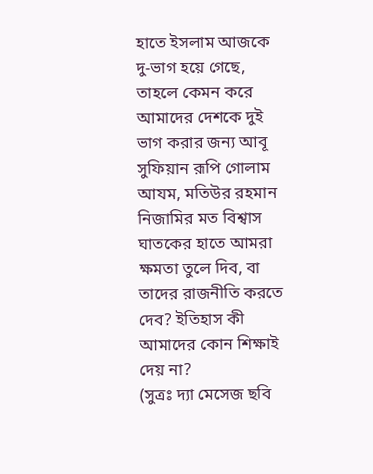হাতে ইসলাম আজকে দু-ভাগ হয়ে গেছে, তাহলে কেমন করে আমাদের দেশকে দুই ভাগ করার জন্য আবূ সুফিয়ান রূপি গোলাম আযম, মতিউর রহমান নিজামির মত বিশ্বাস ঘাতকের হাতে আমরা ক্ষমতা তুলে দিব, বা তাদের রাজনীতি করতে দেব? ইতিহাস কী আমাদের কোন শিক্ষাই দেয় না?
(সুত্রঃ দ্যা মেসেজ ছবি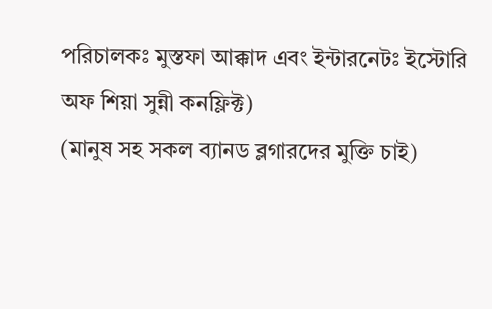পরিচালকঃ মুস্তফা আক্কাদ এবং ইন্টারনেটঃ ইস্টোরি অফ শিয়া সুন্নী কনফ্লিক্ট)
(মানুষ সহ সকল ব্যানড ব্লগারদের মুক্তি চাই)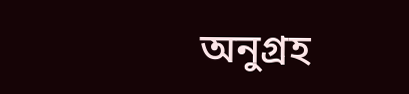অনুগ্রহ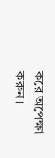করে অপেক্ষা করুন।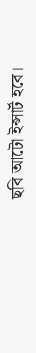ছবি আটো ইন্সার্ট হবে।